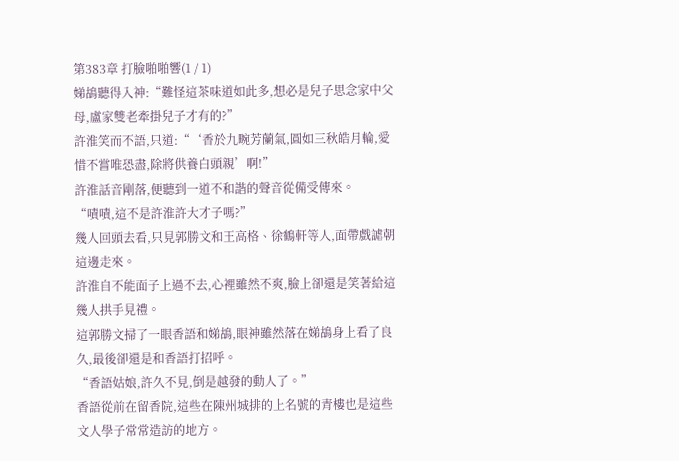第383章 打臉啪啪響(1 / 1)
娣鴣聽得入神:“難怪這茶味道如此多,想必是兒子思念家中父母,盧家雙老牽掛兒子才有的?”
許淮笑而不語,只道:“‘香於九畹芳蘭氣,圓如三秋皓月輪,愛惜不嘗唯恐盡,除將供養白頭親’啊!”
許淮話音剛落,便聽到一道不和諧的聲音從備受傳來。
“嘖嘖,這不是許淮許大才子嗎?”
幾人回頭去看,只見郭勝文和王高格、徐鶴軒等人,面帶戲謔朝這邊走來。
許淮自不能面子上過不去,心裡雖然不爽,臉上卻還是笑著給這幾人拱手見禮。
這郭勝文掃了一眼香語和娣鴣,眼神雖然落在娣鴣身上看了良久,最後卻還是和香語打招呼。
“香語姑娘,許久不見,倒是越發的動人了。”
香語從前在留香院,這些在陳州城排的上名號的青樓也是這些文人學子常常造訪的地方。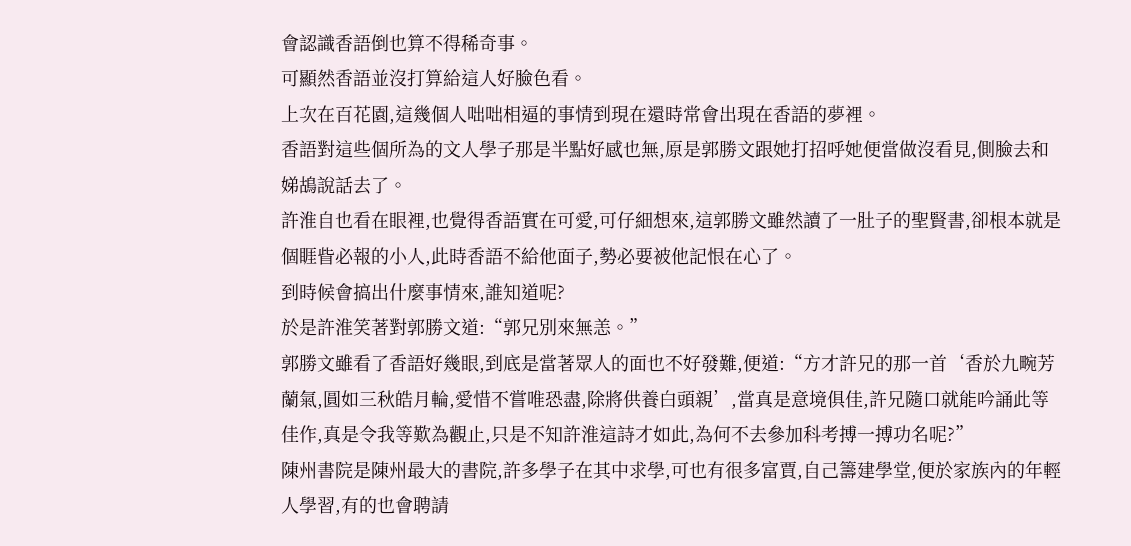會認識香語倒也算不得稀奇事。
可顯然香語並沒打算給這人好臉色看。
上次在百花園,這幾個人咄咄相逼的事情到現在還時常會出現在香語的夢裡。
香語對這些個所為的文人學子那是半點好感也無,原是郭勝文跟她打招呼她便當做沒看見,側臉去和娣鴣說話去了。
許淮自也看在眼裡,也覺得香語實在可愛,可仔細想來,這郭勝文雖然讀了一肚子的聖賢書,卻根本就是個睚眥必報的小人,此時香語不給他面子,勢必要被他記恨在心了。
到時候會搞出什麼事情來,誰知道呢?
於是許淮笑著對郭勝文道:“郭兄別來無恙。”
郭勝文雖看了香語好幾眼,到底是當著眾人的面也不好發難,便道:“方才許兄的那一首‘香於九畹芳蘭氣,圓如三秋皓月輪,愛惜不嘗唯恐盡,除將供養白頭親’,當真是意境俱佳,許兄隨口就能吟誦此等佳作,真是令我等歎為觀止,只是不知許淮這詩才如此,為何不去參加科考搏一搏功名呢?”
陳州書院是陳州最大的書院,許多學子在其中求學,可也有很多富賈,自己籌建學堂,便於家族內的年輕人學習,有的也會聘請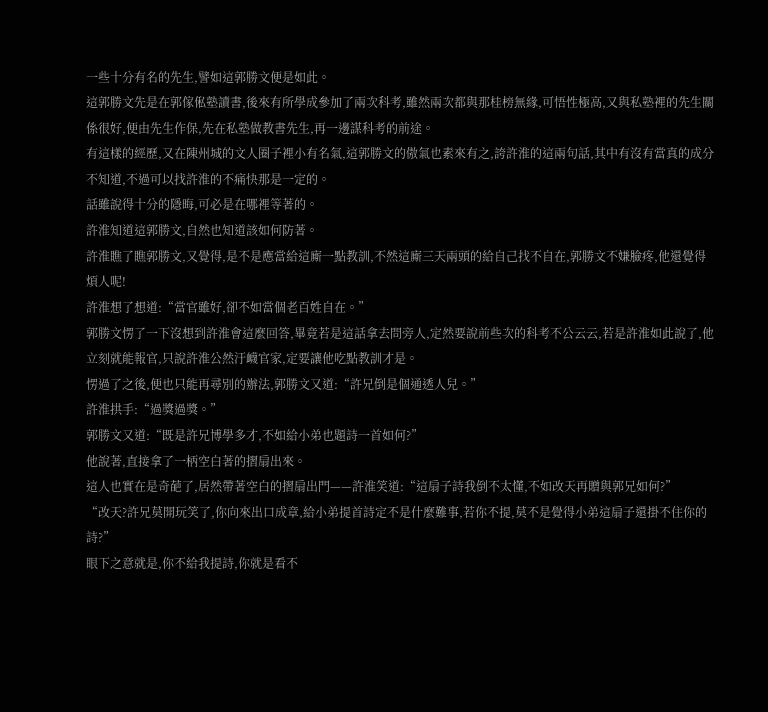一些十分有名的先生,譬如這郭勝文便是如此。
這郭勝文先是在郭傢俬塾讀書,後來有所學成參加了兩次科考,雖然兩次都與那桂榜無緣,可悟性極高,又與私塾裡的先生關係很好,便由先生作保,先在私塾做教書先生,再一邊謀科考的前途。
有這樣的經歷,又在陳州城的文人圈子裡小有名氣,這郭勝文的傲氣也素來有之,誇許淮的這兩句話,其中有沒有當真的成分不知道,不過可以找許淮的不痛快那是一定的。
話雖說得十分的隱晦,可必是在哪裡等著的。
許淮知道這郭勝文,自然也知道該如何防著。
許淮瞧了瞧郭勝文,又覺得,是不是應當給這廝一點教訓,不然這廝三天兩頭的給自己找不自在,郭勝文不嫌臉疼,他還覺得煩人呢!
許淮想了想道:“當官雖好,卻不如當個老百姓自在。”
郭勝文愣了一下沒想到許淮會這麼回答,畢竟若是這話拿去問旁人,定然要說前些次的科考不公云云,若是許淮如此說了,他立刻就能報官,只說許淮公然汙衊官家,定要讓他吃點教訓才是。
愣過了之後,便也只能再尋別的辦法,郭勝文又道:“許兄倒是個通透人兒。”
許淮拱手:“過獎過獎。”
郭勝文又道:“既是許兄博學多才,不如給小弟也題詩一首如何?”
他說著,直接拿了一柄空白著的摺扇出來。
這人也實在是奇葩了,居然帶著空白的摺扇出門——許淮笑道:“這扇子詩我倒不太懂,不如改天再贈與郭兄如何?”
“改天?許兄莫開玩笑了,你向來出口成章,給小弟提首詩定不是什麼難事,若你不提,莫不是覺得小弟這扇子還掛不住你的詩?”
眼下之意就是,你不給我提詩,你就是看不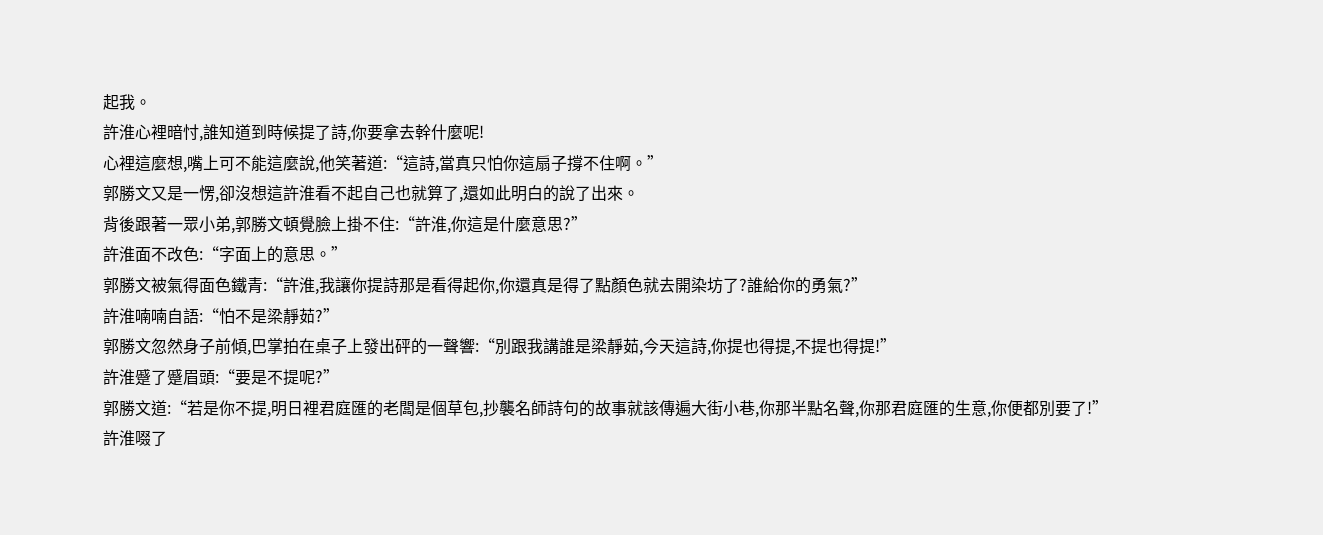起我。
許淮心裡暗忖,誰知道到時候提了詩,你要拿去幹什麼呢!
心裡這麼想,嘴上可不能這麼說,他笑著道:“這詩,當真只怕你這扇子撐不住啊。”
郭勝文又是一愣,卻沒想這許淮看不起自己也就算了,還如此明白的說了出來。
背後跟著一眾小弟,郭勝文頓覺臉上掛不住:“許淮,你這是什麼意思?”
許淮面不改色:“字面上的意思。”
郭勝文被氣得面色鐵青:“許淮,我讓你提詩那是看得起你,你還真是得了點顏色就去開染坊了?誰給你的勇氣?”
許淮喃喃自語:“怕不是梁靜茹?”
郭勝文忽然身子前傾,巴掌拍在桌子上發出砰的一聲響:“別跟我講誰是梁靜茹,今天這詩,你提也得提,不提也得提!”
許淮蹙了蹙眉頭:“要是不提呢?”
郭勝文道:“若是你不提,明日裡君庭匯的老闆是個草包,抄襲名師詩句的故事就該傳遍大街小巷,你那半點名聲,你那君庭匯的生意,你便都別要了!”
許淮啜了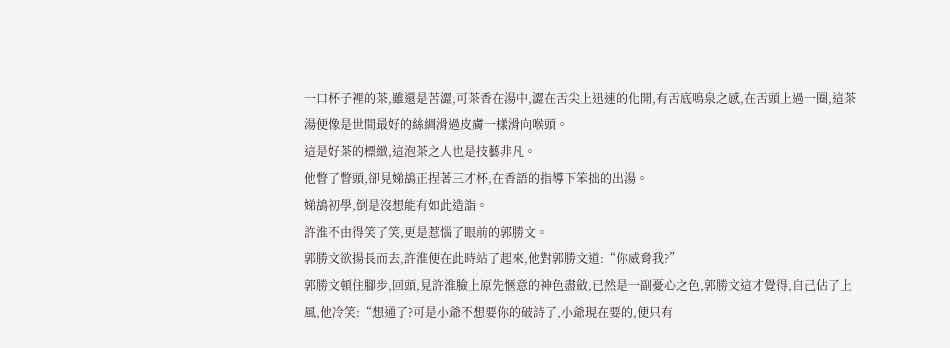一口杯子裡的茶,雖還是苦澀,可茶香在湯中,澀在舌尖上迅速的化開,有舌底鳴泉之感,在舌頭上過一圈,這茶湯便像是世間最好的絲綢滑過皮膚一樣滑向喉頭。
這是好茶的標緻,這泡茶之人也是技藝非凡。
他瞥了瞥頭,卻見娣鴣正捏著三才杯,在香語的指導下笨拙的出湯。
娣鴣初學,倒是沒想能有如此造詣。
許淮不由得笑了笑,更是惹惱了眼前的郭勝文。
郭勝文欲揚長而去,許淮便在此時站了起來,他對郭勝文道:“你威脅我?”
郭勝文頓住腳步,回頭,見許淮臉上原先愜意的神色盡斂,已然是一副憂心之色,郭勝文這才覺得,自己佔了上風,他冷笑:“想通了?可是小爺不想要你的破詩了,小爺現在要的,便只有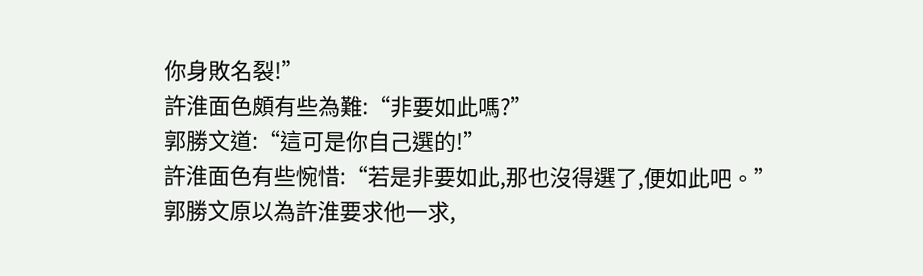你身敗名裂!”
許淮面色頗有些為難:“非要如此嗎?”
郭勝文道:“這可是你自己選的!”
許淮面色有些惋惜:“若是非要如此,那也沒得選了,便如此吧。”
郭勝文原以為許淮要求他一求,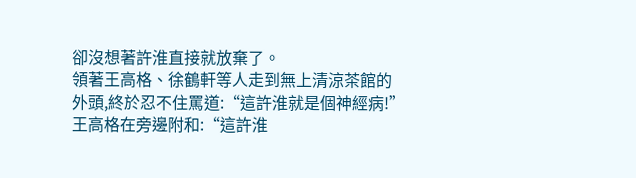卻沒想著許淮直接就放棄了。
領著王高格、徐鶴軒等人走到無上清涼茶館的外頭,終於忍不住罵道:“這許淮就是個神經病!”
王高格在旁邊附和:“這許淮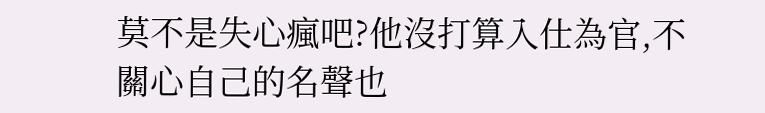莫不是失心瘋吧?他沒打算入仕為官,不關心自己的名聲也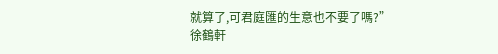就算了,可君庭匯的生意也不要了嗎?”
徐鶴軒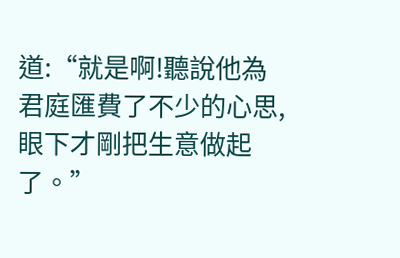道:“就是啊!聽說他為君庭匯費了不少的心思,眼下才剛把生意做起了。”